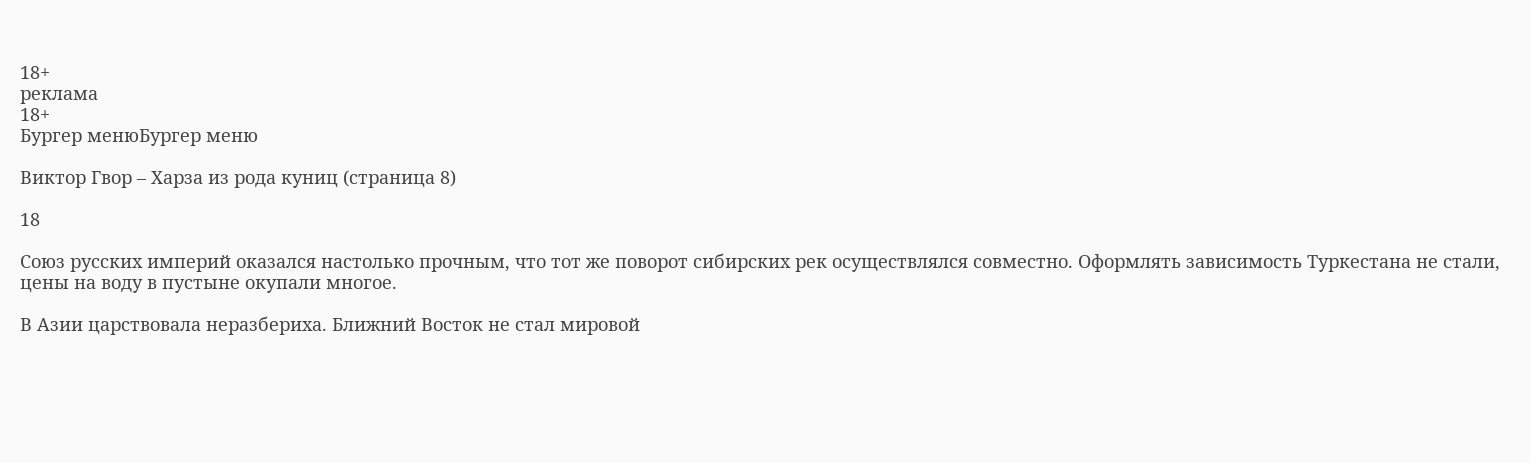18+
реклама
18+
Бургер менюБургер меню

Виктор Гвор – Харза из рода куниц (страница 8)

18

Союз русских империй оказался настолько прочным, что тот же поворот сибирских рек осуществлялся совместно. Оформлять зависимость Туркестана не стали, цены на воду в пустыне окупали многое.

В Азии царствовала неразбериха. Ближний Восток не стал мировой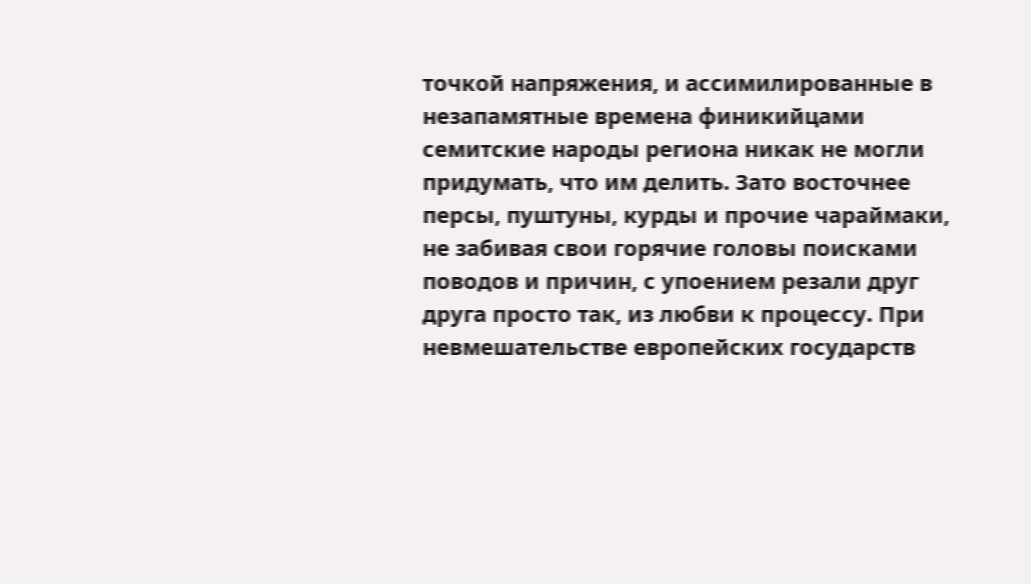точкой напряжения, и ассимилированные в незапамятные времена финикийцами семитские народы региона никак не могли придумать, что им делить. Зато восточнее персы, пуштуны, курды и прочие чараймаки, не забивая свои горячие головы поисками поводов и причин, с упоением резали друг друга просто так, из любви к процессу. При невмешательстве европейских государств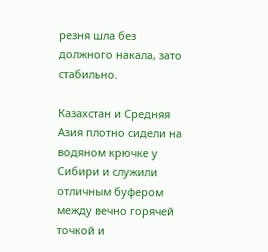резня шла без должного накала, зато стабильно.

Казахстан и Средняя Азия плотно сидели на водяном крючке у Сибири и служили отличным буфером между вечно горячей точкой и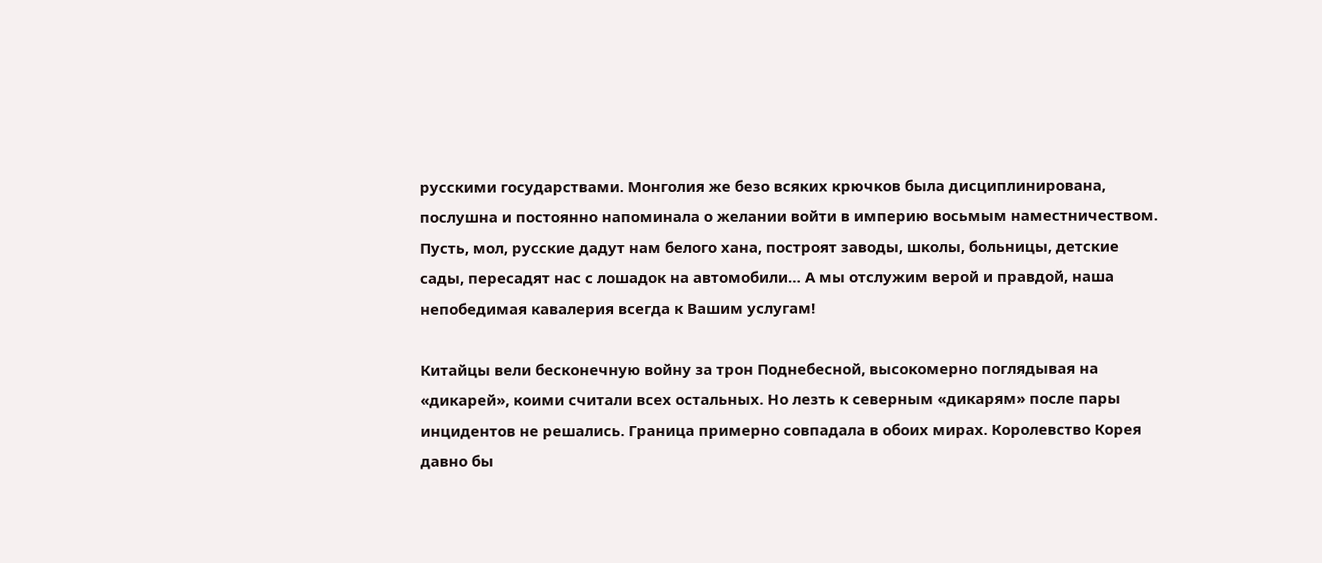русскими государствами. Монголия же безо всяких крючков была дисциплинирована, послушна и постоянно напоминала о желании войти в империю восьмым наместничеством. Пусть, мол, русские дадут нам белого хана, построят заводы, школы, больницы, детские сады, пересадят нас с лошадок на автомобили… А мы отслужим верой и правдой, наша непобедимая кавалерия всегда к Вашим услугам!

Китайцы вели бесконечную войну за трон Поднебесной, высокомерно поглядывая на «дикарей», коими считали всех остальных. Но лезть к северным «дикарям» после пары инцидентов не решались. Граница примерно совпадала в обоих мирах. Королевство Корея давно бы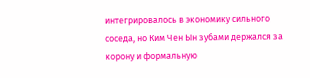интегрировалось в экономику сильного соседа, но Ким Чен Ын зубами держался за корону и формальную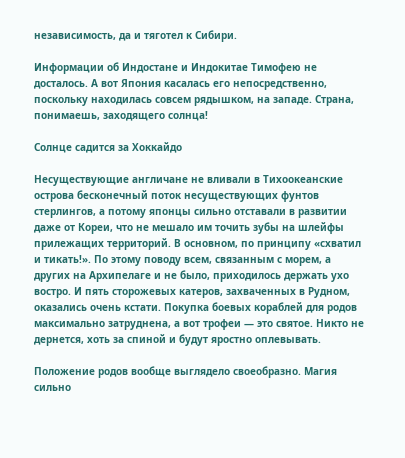независимость, да и тяготел к Сибири.

Информации об Индостане и Индокитае Тимофею не досталось. А вот Япония касалась его непосредственно, поскольку находилась совсем рядышком, на западе. Страна, понимаешь, заходящего солнца!

Солнце садится за Хоккайдо

Несуществующие англичане не вливали в Тихоокеанские острова бесконечный поток несуществующих фунтов стерлингов, а потому японцы сильно отставали в развитии даже от Кореи, что не мешало им точить зубы на шлейфы прилежащих территорий. В основном, по принципу «схватил и тикать!». По этому поводу всем, связанным с морем, а других на Архипелаге и не было, приходилось держать ухо востро. И пять сторожевых катеров, захваченных в Рудном, оказались очень кстати. Покупка боевых кораблей для родов максимально затруднена, а вот трофеи — это святое. Никто не дернется, хоть за спиной и будут яростно оплевывать.

Положение родов вообще выглядело своеобразно. Магия сильно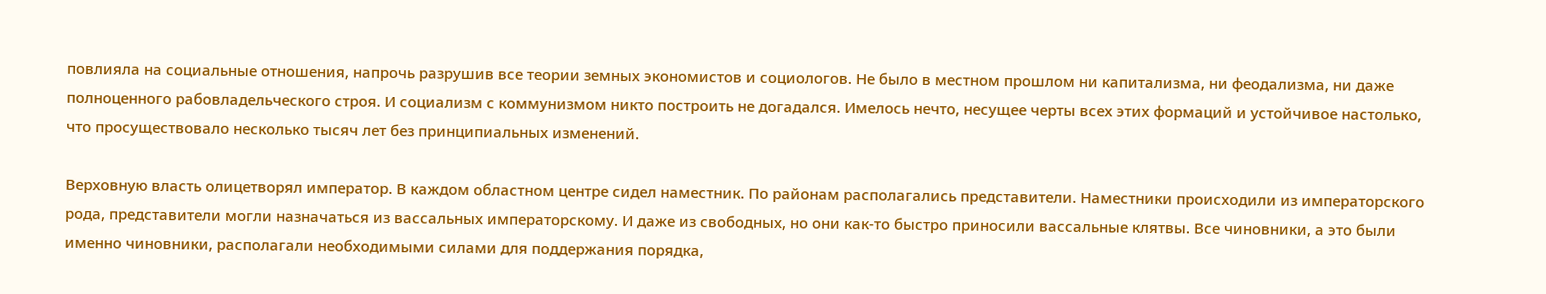повлияла на социальные отношения, напрочь разрушив все теории земных экономистов и социологов. Не было в местном прошлом ни капитализма, ни феодализма, ни даже полноценного рабовладельческого строя. И социализм с коммунизмом никто построить не догадался. Имелось нечто, несущее черты всех этих формаций и устойчивое настолько, что просуществовало несколько тысяч лет без принципиальных изменений.

Верховную власть олицетворял император. В каждом областном центре сидел наместник. По районам располагались представители. Наместники происходили из императорского рода, представители могли назначаться из вассальных императорскому. И даже из свободных, но они как-то быстро приносили вассальные клятвы. Все чиновники, а это были именно чиновники, располагали необходимыми силами для поддержания порядка,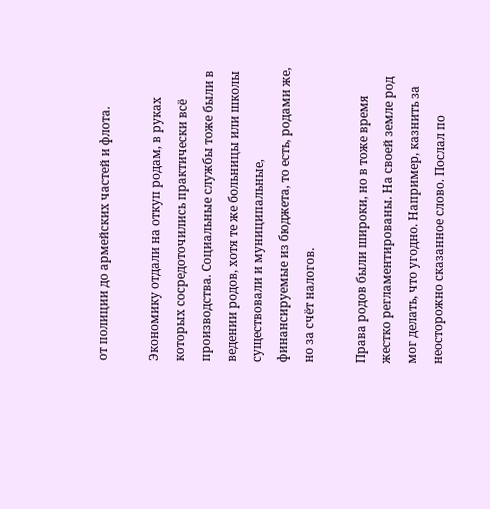от полиции до армейских частей и флота.

Экономику отдали на откуп родам, в руках которых сосредоточились практически всё производства. Социальные службы тоже были в ведении родов, хотя те же больницы или школы существовали и муниципальные, финансируемые из бюджета, то есть, родами же, но за счёт налогов.

Права родов были широки, но в тоже время жестко регламентированы. На своей земле род мог делать, что угодно. Например, казнить за неосторожно сказанное слово. Послал по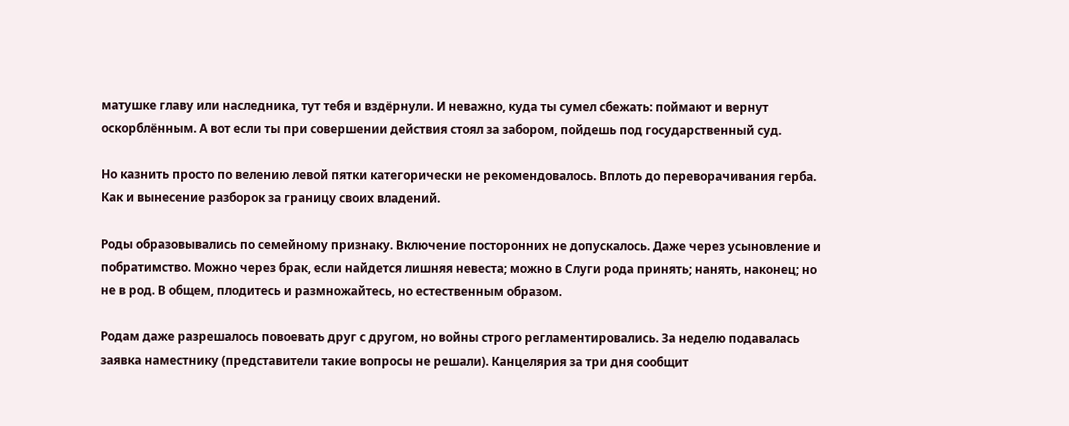матушке главу или наследника, тут тебя и вздёрнули. И неважно, куда ты сумел сбежать: поймают и вернут оскорблённым. А вот если ты при совершении действия стоял за забором, пойдешь под государственный суд.

Но казнить просто по велению левой пятки категорически не рекомендовалось. Вплоть до переворачивания герба. Как и вынесение разборок за границу своих владений.

Роды образовывались по семейному признаку. Включение посторонних не допускалось. Даже через усыновление и побратимство. Можно через брак, если найдется лишняя невеста; можно в Слуги рода принять; нанять, наконец; но не в род. В общем, плодитесь и размножайтесь, но естественным образом.

Родам даже разрешалось повоевать друг с другом, но войны строго регламентировались. За неделю подавалась заявка наместнику (представители такие вопросы не решали). Канцелярия за три дня сообщит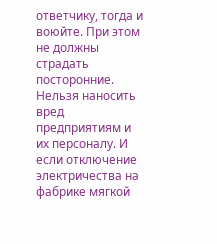ответчику, тогда и воюйте. При этом не должны страдать посторонние. Нельзя наносить вред предприятиям и их персоналу. И если отключение электричества на фабрике мягкой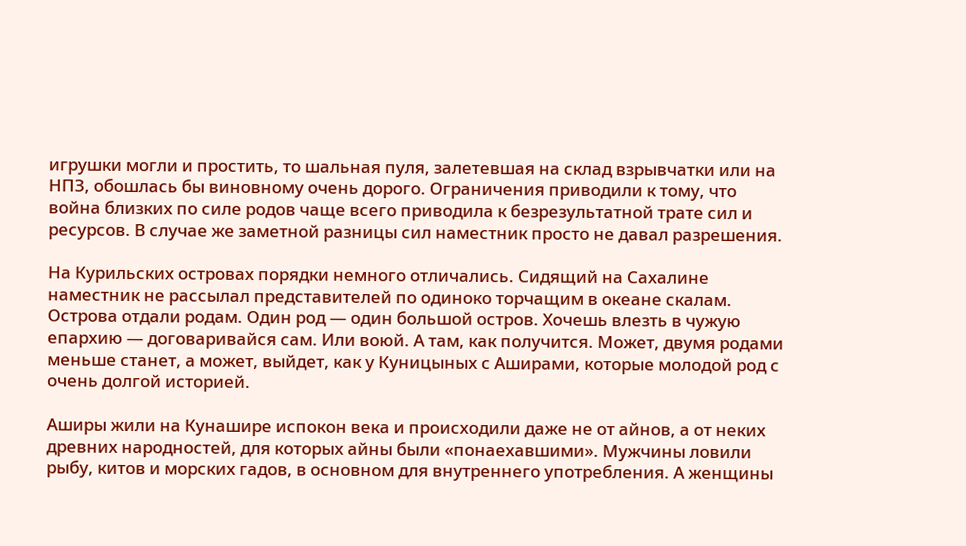игрушки могли и простить, то шальная пуля, залетевшая на склад взрывчатки или на НПЗ, обошлась бы виновному очень дорого. Ограничения приводили к тому, что война близких по силе родов чаще всего приводила к безрезультатной трате сил и ресурсов. В случае же заметной разницы сил наместник просто не давал разрешения.

На Курильских островах порядки немного отличались. Сидящий на Сахалине наместник не рассылал представителей по одиноко торчащим в океане скалам. Острова отдали родам. Один род — один большой остров. Хочешь влезть в чужую епархию — договаривайся сам. Или воюй. А там, как получится. Может, двумя родами меньше станет, а может, выйдет, как у Куницыных с Аширами, которые молодой род с очень долгой историей.

Аширы жили на Кунашире испокон века и происходили даже не от айнов, а от неких древних народностей, для которых айны были «понаехавшими». Мужчины ловили рыбу, китов и морских гадов, в основном для внутреннего употребления. А женщины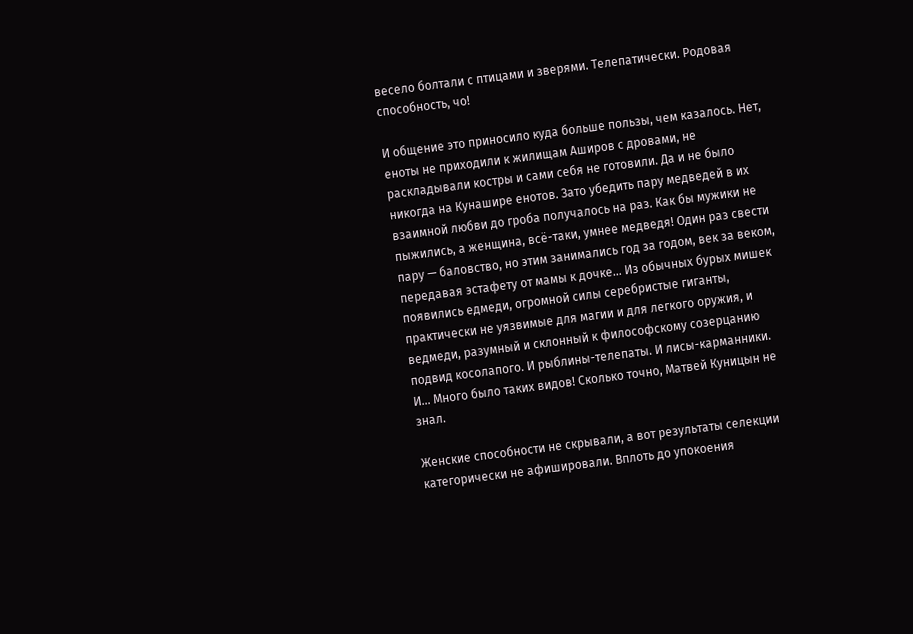весело болтали с птицами и зверями. Телепатически. Родовая способность, чо!

И общение это приносило куда больше пользы, чем казалось. Нет, еноты не приходили к жилищам Аширов с дровами, не раскладывали костры и сами себя не готовили. Да и не было никогда на Кунашире енотов. Зато убедить пару медведей в их взаимной любви до гроба получалось на раз. Как бы мужики не пыжились, а женщина, всё-таки, умнее медведя! Один раз свести пару — баловство, но этим занимались год за годом, век за веком, передавая эстафету от мамы к дочке… Из обычных бурых мишек появились едмеди, огромной силы серебристые гиганты, практически не уязвимые для магии и для легкого оружия, и ведмеди, разумный и склонный к философскому созерцанию подвид косолапого. И рыблины-телепаты. И лисы-карманники. И… Много было таких видов! Сколько точно, Матвей Куницын не знал.

Женские способности не скрывали, а вот результаты селекции категорически не афишировали. Вплоть до упокоения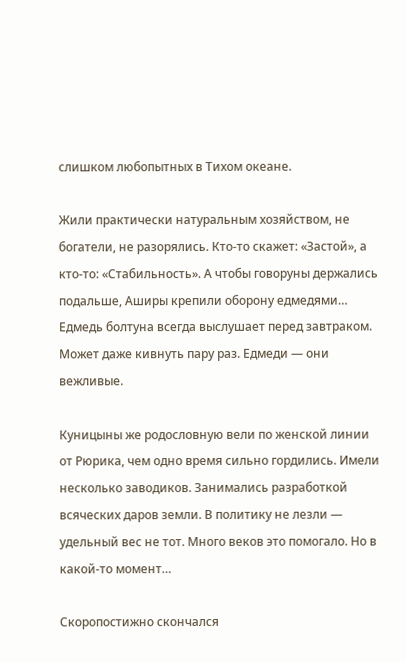слишком любопытных в Тихом океане.

Жили практически натуральным хозяйством, не богатели, не разорялись. Кто-то скажет: «Застой», а кто-то: «Стабильность». А чтобы говоруны держались подальше, Аширы крепили оборону едмедями… Едмедь болтуна всегда выслушает перед завтраком. Может даже кивнуть пару раз. Едмеди — они вежливые.

Куницыны же родословную вели по женской линии от Рюрика, чем одно время сильно гордились. Имели несколько заводиков. Занимались разработкой всяческих даров земли. В политику не лезли — удельный вес не тот. Много веков это помогало. Но в какой-то момент…

Скоропостижно скончался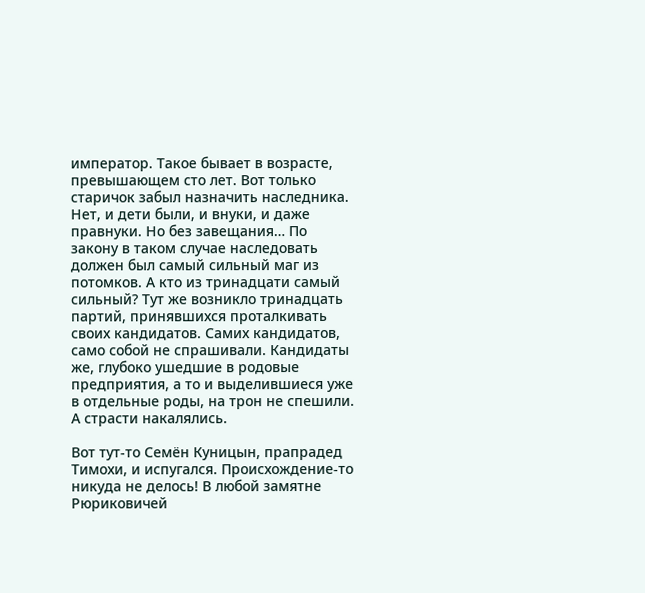император. Такое бывает в возрасте, превышающем сто лет. Вот только старичок забыл назначить наследника. Нет, и дети были, и внуки, и даже правнуки. Но без завещания… По закону в таком случае наследовать должен был самый сильный маг из потомков. А кто из тринадцати самый сильный? Тут же возникло тринадцать партий, принявшихся проталкивать своих кандидатов. Самих кандидатов, само собой не спрашивали. Кандидаты же, глубоко ушедшие в родовые предприятия, а то и выделившиеся уже в отдельные роды, на трон не спешили. А страсти накалялись.

Вот тут-то Семён Куницын, прапрадед Тимохи, и испугался. Происхождение-то никуда не делось! В любой замятне Рюриковичей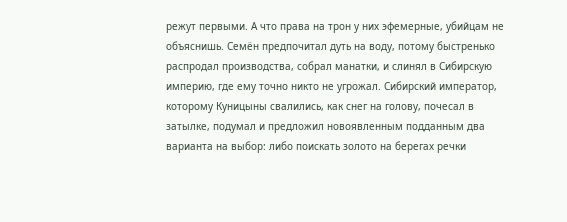режут первыми. А что права на трон у них эфемерные, убийцам не объяснишь. Семён предпочитал дуть на воду, потому быстренько распродал производства, собрал манатки, и слинял в Сибирскую империю, где ему точно никто не угрожал. Сибирский император, которому Куницыны свалились, как снег на голову, почесал в затылке, подумал и предложил новоявленным подданным два варианта на выбор: либо поискать золото на берегах речки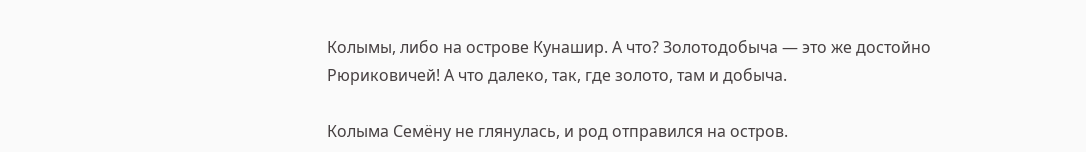Колымы, либо на острове Кунашир. А что? Золотодобыча — это же достойно Рюриковичей! А что далеко, так, где золото, там и добыча.

Колыма Семёну не глянулась, и род отправился на остров.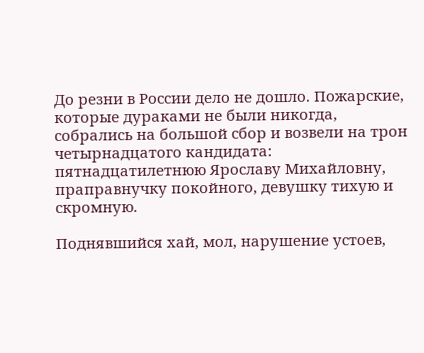До резни в России дело не дошло. Пожарские, которые дураками не были никогда, собрались на большой сбор и возвели на трон четырнадцатого кандидата: пятнадцатилетнюю Ярославу Михайловну, праправнучку покойного, девушку тихую и скромную.

Поднявшийся хай, мол, нарушение устоев,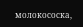молокососка,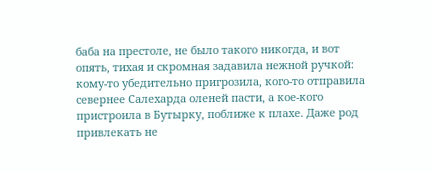баба на престоле, не было такого никогда, и вот опять, тихая и скромная задавила нежной ручкой: кому-то убедительно пригрозила, кого-то отправила севернее Салехарда оленей пасти, а кое-кого пристроила в Бутырку, поближе к плахе. Даже род привлекать не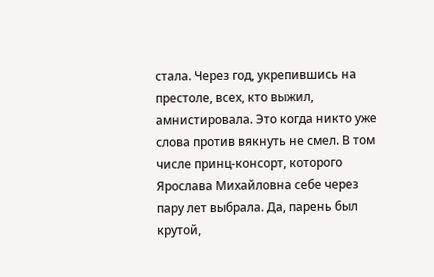стала. Через год, укрепившись на престоле, всех, кто выжил, амнистировала. Это когда никто уже слова против вякнуть не смел. В том числе принц-консорт, которого Ярослава Михайловна себе через пару лет выбрала. Да, парень был крутой,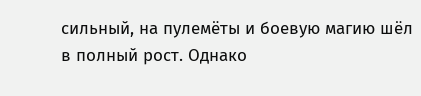сильный, на пулемёты и боевую магию шёл в полный рост. Однако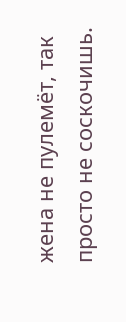жена не пулемёт, так просто не соскочишь.